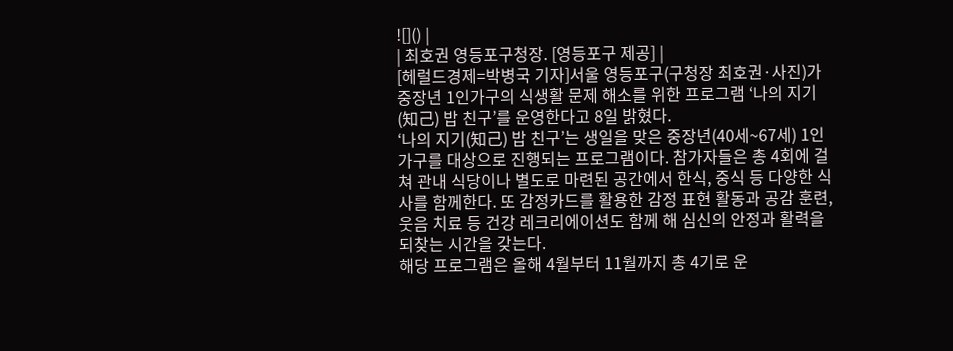![]() |
| 최호권 영등포구청장. [영등포구 제공] |
[헤럴드경제=박병국 기자]서울 영등포구(구청장 최호권·사진)가 중장년 1인가구의 식생활 문제 해소를 위한 프로그램 ‘나의 지기(知己) 밥 친구’를 운영한다고 8일 밝혔다.
‘나의 지기(知己) 밥 친구’는 생일을 맞은 중장년(40세~67세) 1인 가구를 대상으로 진행되는 프로그램이다. 참가자들은 총 4회에 걸쳐 관내 식당이나 별도로 마련된 공간에서 한식, 중식 등 다양한 식사를 함께한다. 또 감정카드를 활용한 감정 표현 활동과 공감 훈련, 웃음 치료 등 건강 레크리에이션도 함께 해 심신의 안정과 활력을 되찾는 시간을 갖는다.
해당 프로그램은 올해 4월부터 11월까지 총 4기로 운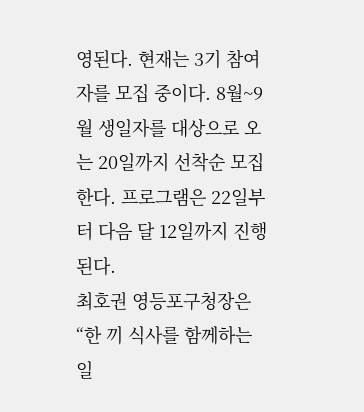영된다. 현재는 3기 참여자를 모집 중이다. 8월~9월 생일자를 대상으로 오는 20일까지 선착순 모집한다. 프로그램은 22일부터 다음 달 12일까지 진행된다.
최호권 영등포구청장은 “한 끼 식사를 함께하는 일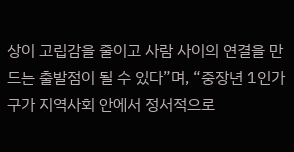상이 고립감을 줄이고 사람 사이의 연결을 만드는 출발점이 될 수 있다”며, “중장년 1인가구가 지역사회 안에서 정서적으로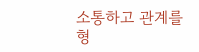소통하고 관계를 형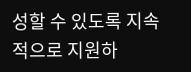성할 수 있도록 지속적으로 지원하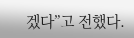겠다”고 전했다.